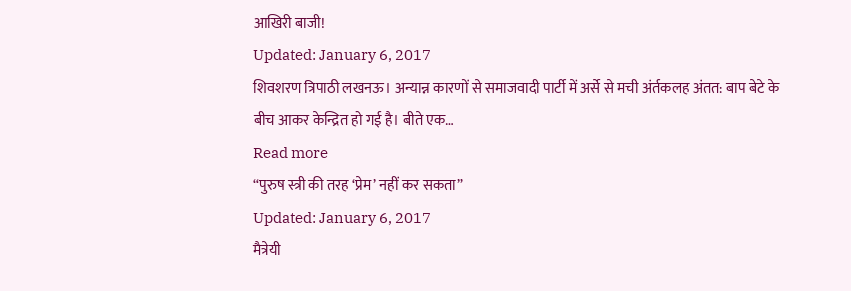आखिरी बाजी!
Updated: January 6, 2017
शिवशरण त्रिपाठी लखनऊ। अन्यान्न कारणों से समाजवादी पार्टी में अर्से से मची अंर्तकलह अंतत: बाप बेटे के बीच आकर केन्द्रित हो गई है। बीते एक…
Read more
“पुरुष स्त्री की तरह ‘प्रेम’ नहीं कर सकता”
Updated: January 6, 2017
मैत्रेयी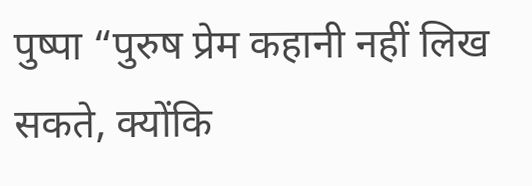पुष्पा “पुरुष प्रेम कहानी नहीं लिख सकते, क्योंकि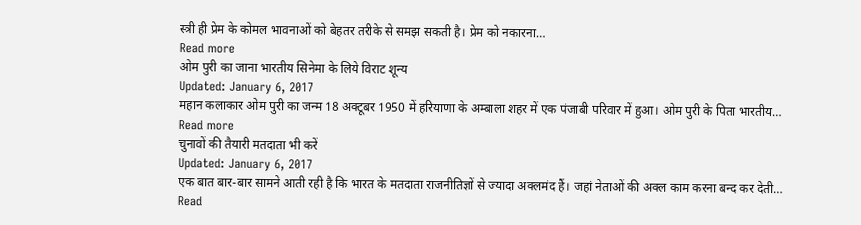स्त्री ही प्रेम के कोमल भावनाओं को बेहतर तरीके से समझ सकती है। प्रेम को नकारना…
Read more
ओम पुरी का जाना भारतीय सिनेमा के लिये विराट शून्य
Updated: January 6, 2017
महान कलाकार ओम पुरी का जन्म 18 अक्टूबर 1950 में हरियाणा के अम्बाला शहर में एक पंजाबी परिवार में हुआ। ओम पुरी के पिता भारतीय…
Read more
चुनावों की तैयारी मतदाता भी करें
Updated: January 6, 2017
एक बात बार-बार सामने आती रही है कि भारत के मतदाता राजनीतिज्ञों से ज्यादा अक्लमंद हैं। जहां नेताओं की अक्ल काम करना बन्द कर देती…
Read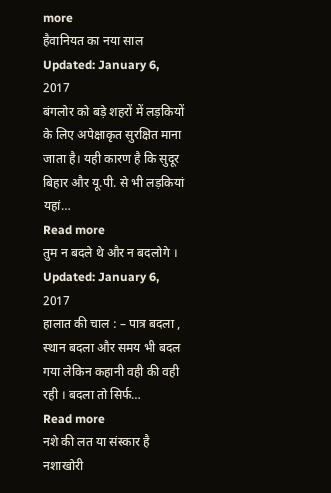more
हैवानियत का नया साल
Updated: January 6, 2017
बंगलोर को बड़े शहरों में लड़कियों के लिए अपेक्षाकृत सुरक्षित माना जाता है। यही कारण है कि सुदूर बिहार और यू.पी. से भी लड़कियां यहां…
Read more
तुम न बदले थे और न बदलोगे ।
Updated: January 6, 2017
हालात की चाल : – पात्र बदला , स्थान बदला और समय भी बदल गया लेकिन कहानी वही की वही रही । बदला तो सिर्फ…
Read more
नशे की लत या संस्कार है नशाखोरी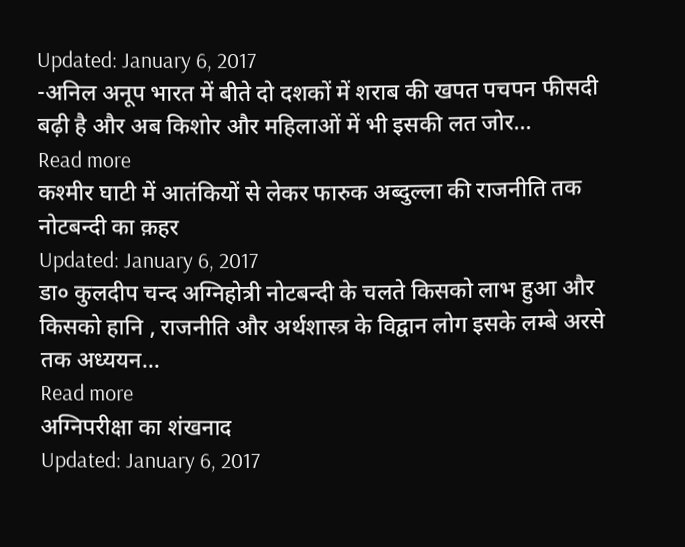Updated: January 6, 2017
-अनिल अनूप भारत में बीते दो दशकों में शराब की खपत पचपन फीसदी बढ़ी है और अब किशोर और महिलाओं में भी इसकी लत जोर…
Read more
कश्मीर घाटी में आतंकियों से लेकर फारुक अब्दुल्ला की राजनीति तक नोटबन्दी का क़हर
Updated: January 6, 2017
डा० कुलदीप चन्द अग्निहोत्री नोटबन्दी के चलते किसको लाभ हुआ और किसको हानि , राजनीति और अर्थशास्त्र के विद्वान लोग इसके लम्बे अरसे तक अध्ययन…
Read more
अग्निपरीक्षा का शंखनाद
Updated: January 6, 2017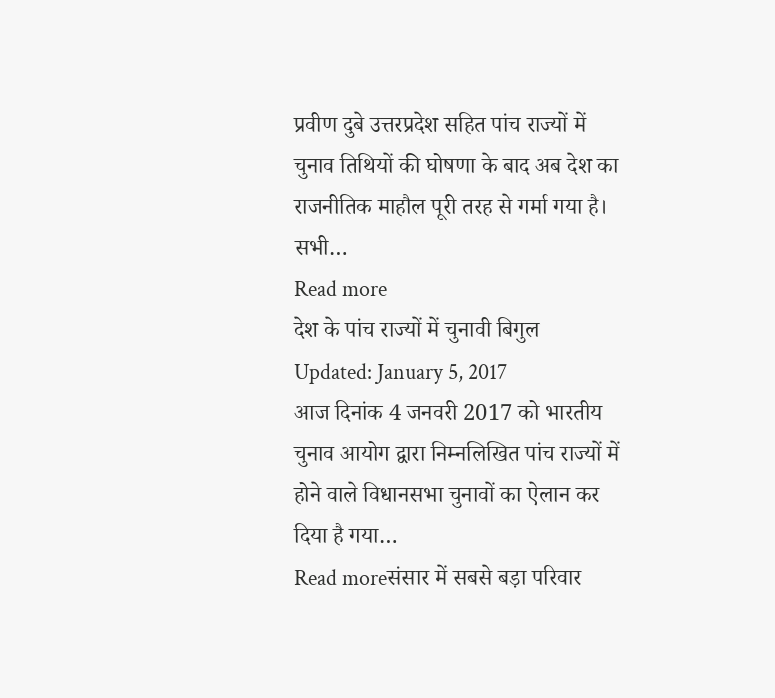प्रवीण दुबे उत्तरप्रदेश सहित पांच राज्यों में चुनाव तिथियों की घोषणा के बाद अब देश का राजनीतिक माहौल पूरी तरह से गर्मा गया है। सभी…
Read more
देश के पांच राज्यों में चुनावी बिगुल
Updated: January 5, 2017
आज दिनांक 4 जनवरी 2017 को भारतीय चुनाव आयोग द्वारा निम्नलिखित पांच राज्यों में होने वाले विधानसभा चुनावों का ऐलान कर दिया है गया…
Read moreसंसार में सबसे बड़ा परिवार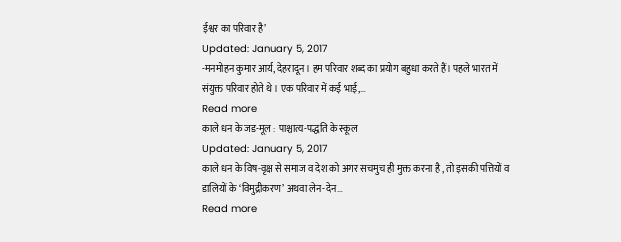ईश्वर का परिवार है’
Updated: January 5, 2017
-मनमोहन कुमार आर्य, देहरादून। हम परिवार शब्द का प्रयोग बहुधा करते हैं। पहले भारत में संयुक्त परिवार होते थे। एक परिवार में कई भाई,…
Read more
काले धन के जड-मूल : पाश्चात्य-पद्धति के स्कूल
Updated: January 5, 2017
काले धन के विष-वृक्ष से समाज व देश को अगर सचमुच ही मुक्त करना है , तो इसकी पत्तियों व डालियों के ‘विमुद्रीकरण’ अथवा लेन-देन…
Read more